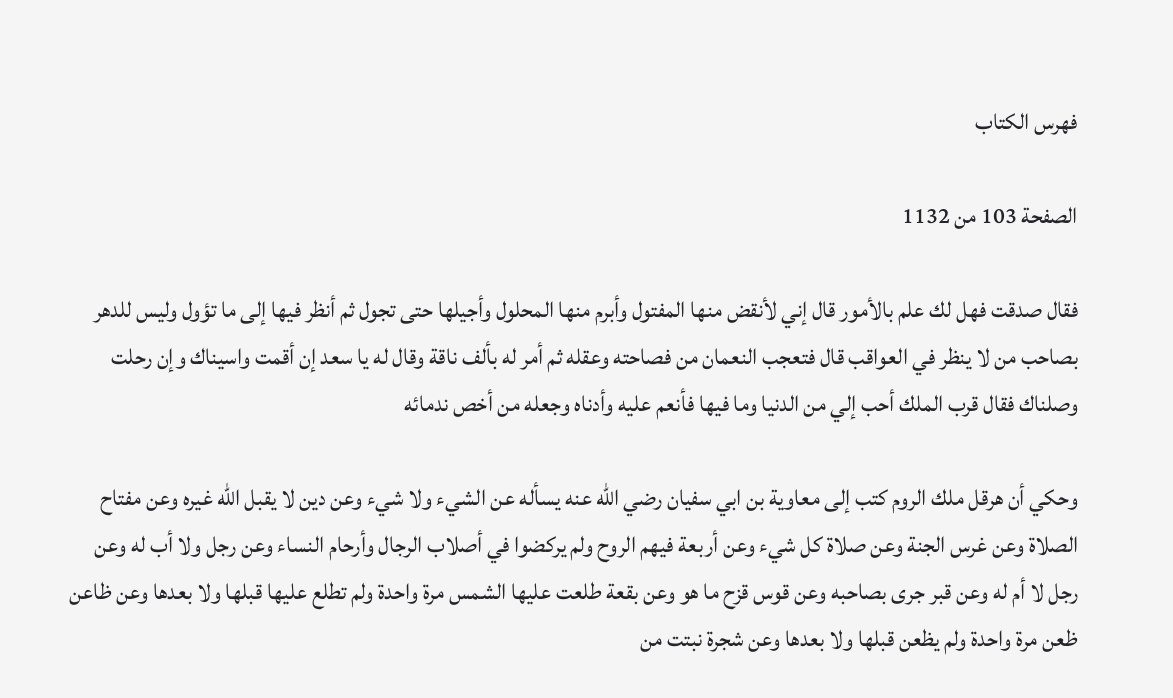فهرس الكتاب

الصفحة 103 من 1132

فقال صدقت فهل لك علم بالأمور قال إني لأنقض منها المفتول وأبرم منها المحلول وأجيلها حتى تجول ثم أنظر فيها إلى ما تؤول وليس للدهر بصاحب من لا ينظر في العواقب قال فتعجب النعمان من فصاحته وعقله ثم أمر له بألف ناقة وقال له يا سعد إن أقمت واسيناك وإن رحلت وصلناك فقال قرب الملك أحب إلي من الدنيا وما فيها فأنعم عليه وأدناه وجعله من أخص ندمائه

وحكي أن هرقل ملك الروم كتب إلى معاوية بن ابي سفيان رضي الله عنه يسأله عن الشيء ولا شيء وعن دين لا يقبل الله غيره وعن مفتاح الصلاة وعن غرس الجنة وعن صلاة كل شيء وعن أربعة فيهم الروح ولم يركضوا في أصلاب الرجال وأرحام النساء وعن رجل ولا أب له وعن رجل لا أم له وعن قبر جرى بصاحبه وعن قوس قزح ما هو وعن بقعة طلعت عليها الشمس مرة واحدة ولم تطلع عليها قبلها ولا بعدها وعن ظاعن ظعن مرة واحدة ولم يظعن قبلها ولا بعدها وعن شجرة نبتت من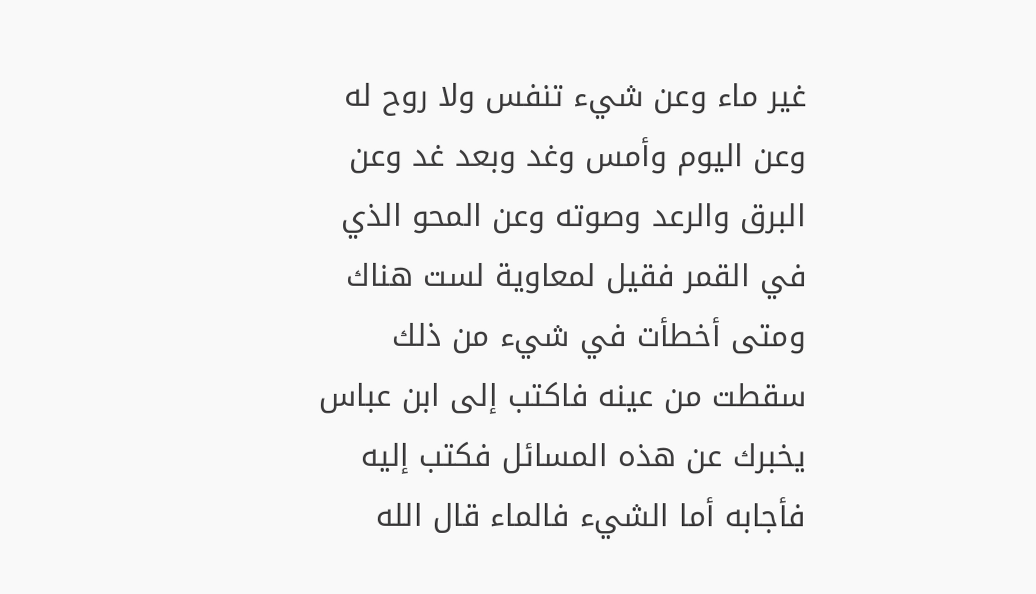غير ماء وعن شيء تنفس ولا روح له وعن اليوم وأمس وغد وبعد غد وعن البرق والرعد وصوته وعن المحو الذي في القمر فقيل لمعاوية لست هناك ومتى أخطأت في شيء من ذلك سقطت من عينه فاكتب إلى ابن عباس يخبرك عن هذه المسائل فكتب إليه فأجابه أما الشيء فالماء قال الله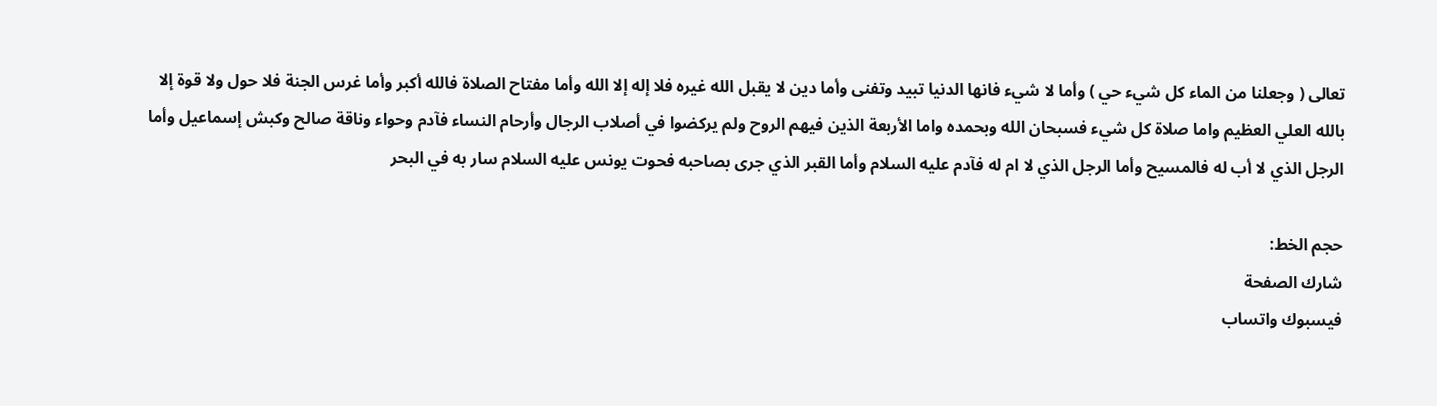تعالى ( وجعلنا من الماء كل شيء حي ) وأما لا شيء فانها الدنيا تبيد وتفنى وأما دين لا يقبل الله غيره فلا إله إلا الله وأما مفتاح الصلاة فالله أكبر وأما غرس الجنة فلا حول ولا قوة إلا بالله العلي العظيم واما صلاة كل شيء فسبحان الله وبحمده واما الأربعة الذين فيهم الروح ولم يركضوا في أصلاب الرجال وأرحام النساء فآدم وحواء وناقة صالح وكبش إسماعيل وأما الرجل الذي لا أب له فالمسيح وأما الرجل الذي لا ام له فآدم عليه السلام وأما القبر الذي جرى بصاحبه فحوت يونس عليه السلام سار به في البحر

حجم الخط:
شارك الصفحة
فيسبوك واتساب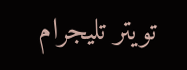تويتر تليجرام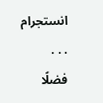انستجرام
. . .
فضلًا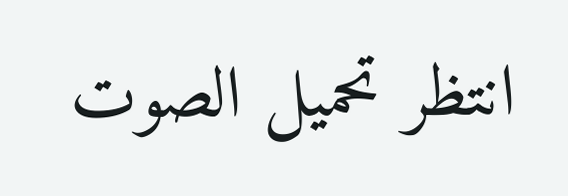انتظر تحميل الصوت